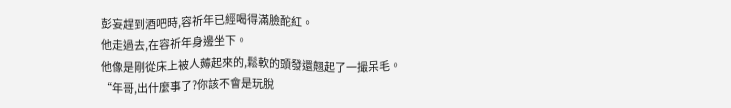彭妄趕到酒吧時,容祈年已經喝得滿臉酡紅。
他走過去,在容祈年身邊坐下。
他像是剛從床上被人薅起來的,鬆軟的頭發還翹起了一撮呆毛。
“年哥,出什麼事了?你該不會是玩脫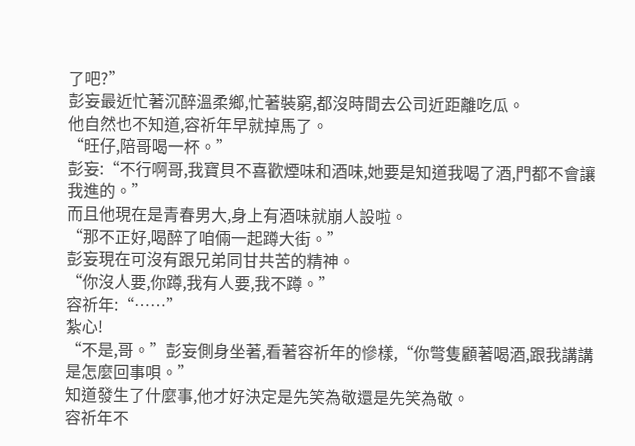了吧?”
彭妄最近忙著沉醉溫柔鄉,忙著裝窮,都沒時間去公司近距離吃瓜。
他自然也不知道,容祈年早就掉馬了。
“旺仔,陪哥喝一杯。”
彭妄:“不行啊哥,我寶貝不喜歡煙味和酒味,她要是知道我喝了酒,門都不會讓我進的。”
而且他現在是青春男大,身上有酒味就崩人設啦。
“那不正好,喝醉了咱倆一起蹲大街。”
彭妄現在可沒有跟兄弟同甘共苦的精神。
“你沒人要,你蹲,我有人要,我不蹲。”
容祈年:“……”
紮心!
“不是,哥。”彭妄側身坐著,看著容祈年的慘樣,“你彆隻顧著喝酒,跟我講講是怎麼回事唄。”
知道發生了什麼事,他才好決定是先笑為敬還是先笑為敬。
容祈年不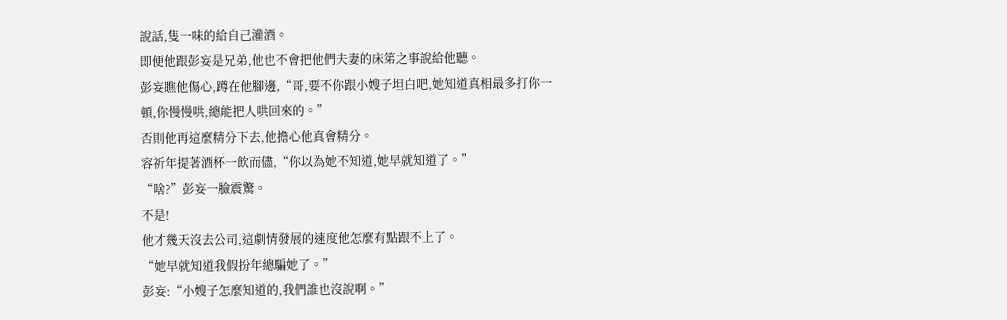說話,隻一味的給自己灌酒。
即便他跟彭妄是兄弟,他也不會把他們夫妻的床笫之事說給他聽。
彭妄瞧他傷心,蹲在他腳邊,“哥,要不你跟小嫂子坦白吧,她知道真相最多打你一頓,你慢慢哄,總能把人哄回來的。”
否則他再這麼精分下去,他擔心他真會精分。
容祈年提著酒杯一飲而儘,“你以為她不知道,她早就知道了。”
“啥?”彭妄一臉震驚。
不是!
他才幾天沒去公司,這劇情發展的速度他怎麼有點跟不上了。
“她早就知道我假扮年總騙她了。”
彭妄:“小嫂子怎麼知道的,我們誰也沒說啊。”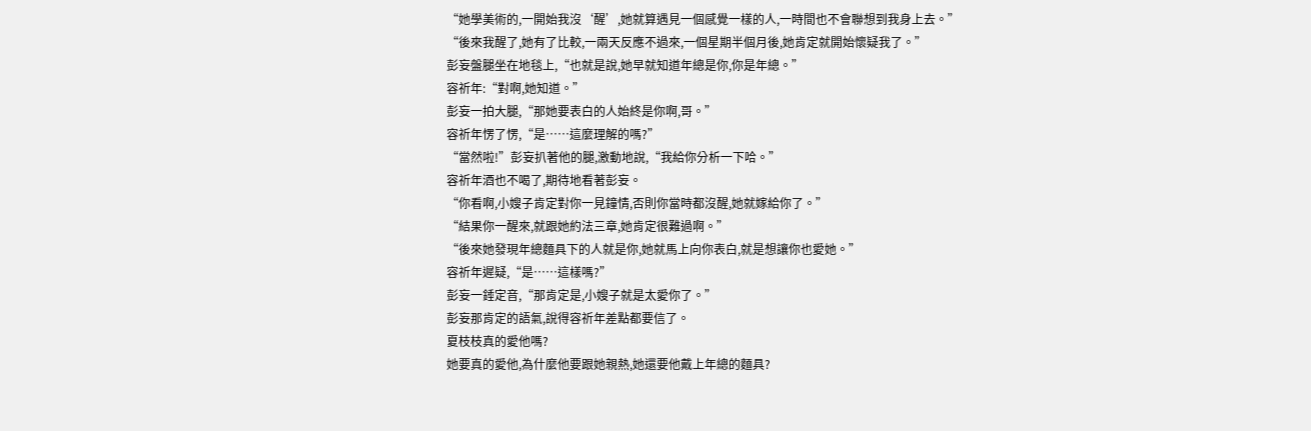“她學美術的,一開始我沒‘醒’,她就算遇見一個感覺一樣的人,一時間也不會聯想到我身上去。”
“後來我醒了,她有了比較,一兩天反應不過來,一個星期半個月後,她肯定就開始懷疑我了。”
彭妄盤腿坐在地毯上,“也就是說,她早就知道年總是你,你是年總。”
容祈年:“對啊,她知道。”
彭妄一拍大腿,“那她要表白的人始終是你啊,哥。”
容祈年愣了愣,“是……這麼理解的嗎?”
“當然啦!”彭妄扒著他的腿,激動地說,“我給你分析一下哈。”
容祈年酒也不喝了,期待地看著彭妄。
“你看啊,小嫂子肯定對你一見鐘情,否則你當時都沒醒,她就嫁給你了。”
“結果你一醒來,就跟她約法三章,她肯定很難過啊。”
“後來她發現年總麵具下的人就是你,她就馬上向你表白,就是想讓你也愛她。”
容祈年遲疑,“是……這樣嗎?”
彭妄一錘定音,“那肯定是,小嫂子就是太愛你了。”
彭妄那肯定的語氣,說得容祈年差點都要信了。
夏枝枝真的愛他嗎?
她要真的愛他,為什麼他要跟她親熱,她還要他戴上年總的麵具?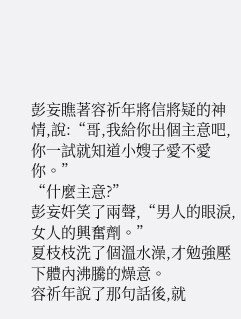彭妄瞧著容祈年將信將疑的神情,說:“哥,我給你出個主意吧,你一試就知道小嫂子愛不愛你。”
“什麼主意?”
彭妄奸笑了兩聲,“男人的眼淚,女人的興奮劑。”
夏枝枝洗了個溫水澡,才勉強壓下體內沸騰的燥意。
容祈年說了那句話後,就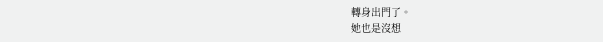轉身出門了。
她也是沒想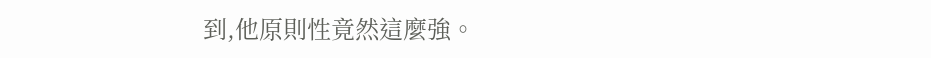到,他原則性竟然這麼強。